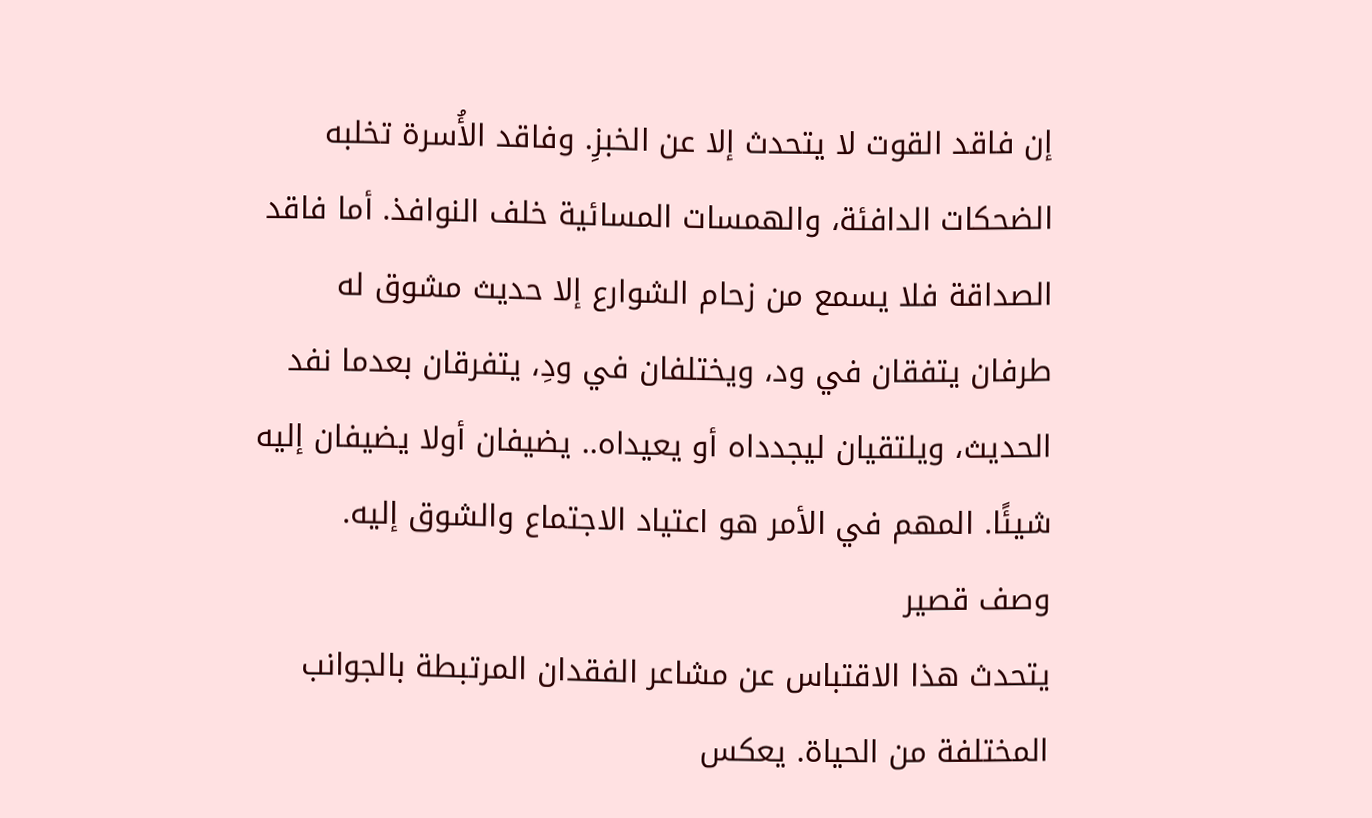إن فاقد القوت لا يتحدث إلا عن الخبزِ. وفاقد الأُسرة تخلبه الضحكات الدافئة، والهمسات المسائية خلف النوافذ. أما فاقد الصداقة فلا يسمع من زحام الشوارع إلا حديث مشوق له طرفان يتفقان في ود، ويختلفان في ودِ، يتفرقان بعدما نفد الحديث، ويلتقيان ليجدداه أو يعيداه.. يضيفان أولا يضيفان إليه شيئًا. المهم في الأمر هو اعتياد الاجتماع والشوق إليه.
وصف قصير
يتحدث هذا الاقتباس عن مشاعر الفقدان المرتبطة بالجوانب المختلفة من الحياة. يعكس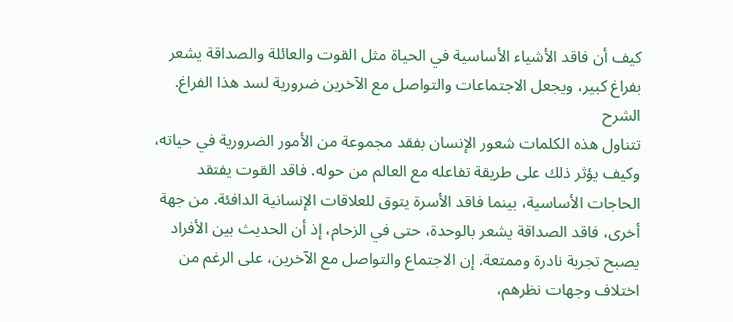كيف أن فاقد الأشياء الأساسية في الحياة مثل القوت والعائلة والصداقة يشعر بفراغ كبير، ويجعل الاجتماعات والتواصل مع الآخرين ضرورية لسد هذا الفراغ.
الشرح
تتناول هذه الكلمات شعور الإنسان بفقد مجموعة من الأمور الضرورية في حياته، وكيف يؤثر ذلك على طريقة تفاعله مع العالم من حوله. فاقد القوت يفتقد الحاجات الأساسية، بينما فاقد الأسرة يتوق للعلاقات الإنسانية الدافئة. من جهة أخرى، فاقد الصداقة يشعر بالوحدة، حتى في الزحام، إذ أن الحديث بين الأفراد يصبح تجربة نادرة وممتعة. إن الاجتماع والتواصل مع الآخرين، على الرغم من اختلاف وجهات نظرهم،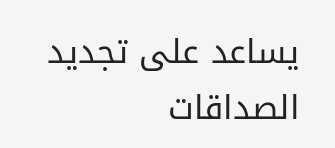يساعد على تجديد الصداقات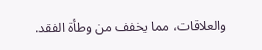والعلاقات، مما يخفف من وطأة الفقد.